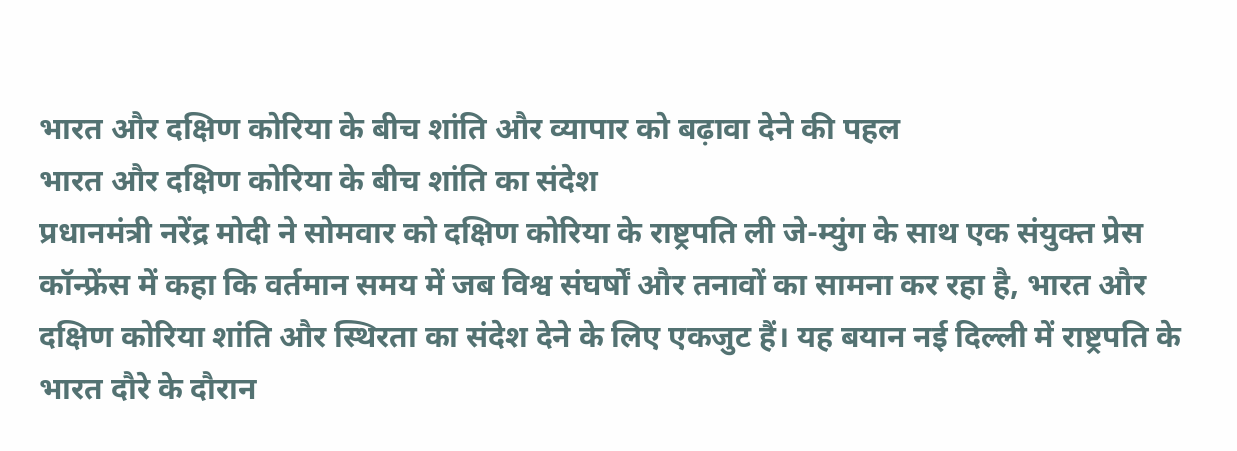भारत और दक्षिण कोरिया के बीच शांति और व्यापार को बढ़ावा देने की पहल
भारत और दक्षिण कोरिया के बीच शांति का संदेश
प्रधानमंत्री नरेंद्र मोदी ने सोमवार को दक्षिण कोरिया के राष्ट्रपति ली जे-म्युंग के साथ एक संयुक्त प्रेस कॉन्फ्रेंस में कहा कि वर्तमान समय में जब विश्व संघर्षों और तनावों का सामना कर रहा है, भारत और दक्षिण कोरिया शांति और स्थिरता का संदेश देने के लिए एकजुट हैं। यह बयान नई दिल्ली में राष्ट्रपति के भारत दौरे के दौरान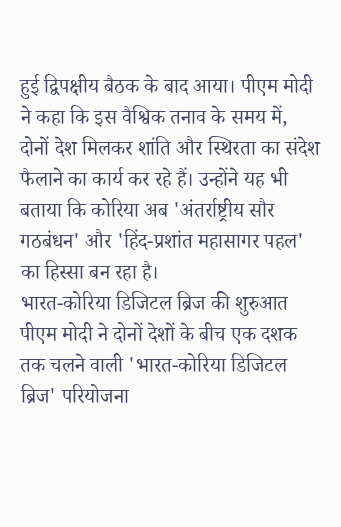हुई द्विपक्षीय बैठक के बाद आया। पीएम मोदी ने कहा कि इस वैश्विक तनाव के समय में, दोनों देश मिलकर शांति और स्थिरता का संदेश फैलाने का कार्य कर रहे हैं। उन्होंने यह भी बताया कि कोरिया अब 'अंतर्राष्ट्रीय सौर गठबंधन' और 'हिंद-प्रशांत महासागर पहल' का हिस्सा बन रहा है।
भारत-कोरिया डिजिटल ब्रिज की शुरुआत
पीएम मोदी ने दोनों देशों के बीच एक दशक तक चलने वाली 'भारत-कोरिया डिजिटल ब्रिज' परियोजना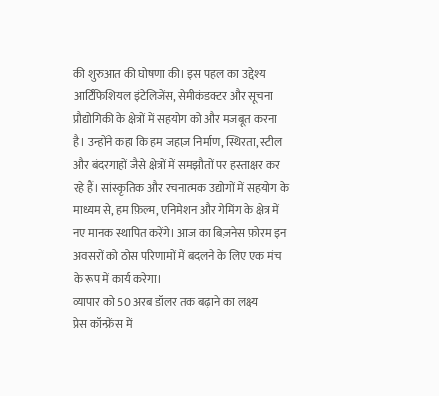की शुरुआत की घोषणा की। इस पहल का उद्देश्य आर्टिफिशियल इंटेलिजेंस, सेमीकंडक्टर और सूचना प्रौद्योगिकी के क्षेत्रों में सहयोग को और मजबूत करना है। उन्होंने कहा कि हम जहाज़ निर्माण, स्थिरता, स्टील और बंदरगाहों जैसे क्षेत्रों में समझौतों पर हस्ताक्षर कर रहे हैं। सांस्कृतिक और रचनात्मक उद्योगों में सहयोग के माध्यम से, हम फ़िल्म, एनिमेशन और गेमिंग के क्षेत्र में नए मानक स्थापित करेंगे। आज का बिज़नेस फ़ोरम इन अवसरों को ठोस परिणामों में बदलने के लिए एक मंच के रूप में कार्य करेगा।
व्यापार को 50 अरब डॉलर तक बढ़ाने का लक्ष्य
प्रेस कॉन्फ्रेंस में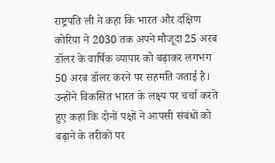राष्ट्रपति ली ने कहा कि भारत और दक्षिण कोरिया ने 2030 तक अपने मौजूदा 25 अरब डॉलर के वार्षिक व्यापार को बढ़ाकर लगभग 50 अरब डॉलर करने पर सहमति जताई है। उन्होंने विकसित भारत के लक्ष्य पर चर्चा करते हुए कहा कि दोनों पक्षों ने आपसी संबंधों को बढ़ाने के तरीकों पर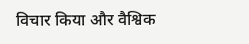विचार किया और वैश्विक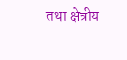तथा क्षेत्रीय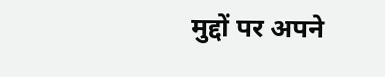मुद्दों पर अपने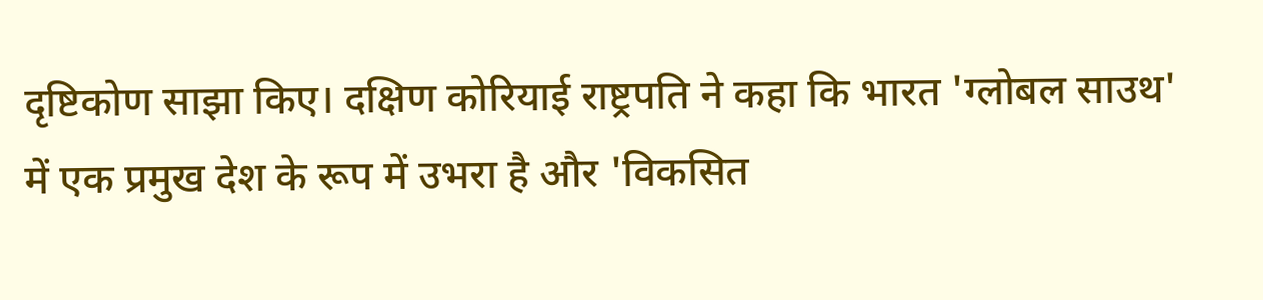दृष्टिकोण साझा किए। दक्षिण कोरियाई राष्ट्रपति ने कहा कि भारत 'ग्लोबल साउथ' में एक प्रमुख देश के रूप में उभरा है और 'विकसित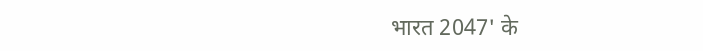भारत 2047' के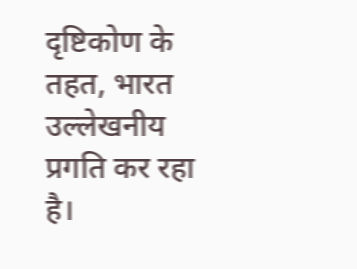दृष्टिकोण के तहत, भारत उल्लेखनीय प्रगति कर रहा है।